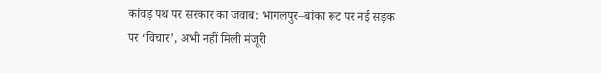कांवड़ पथ पर सरकार का जवाब: भागलपुर–बांका रूट पर नई सड़क पर ‘विचार’, अभी नहीं मिली मंजूरी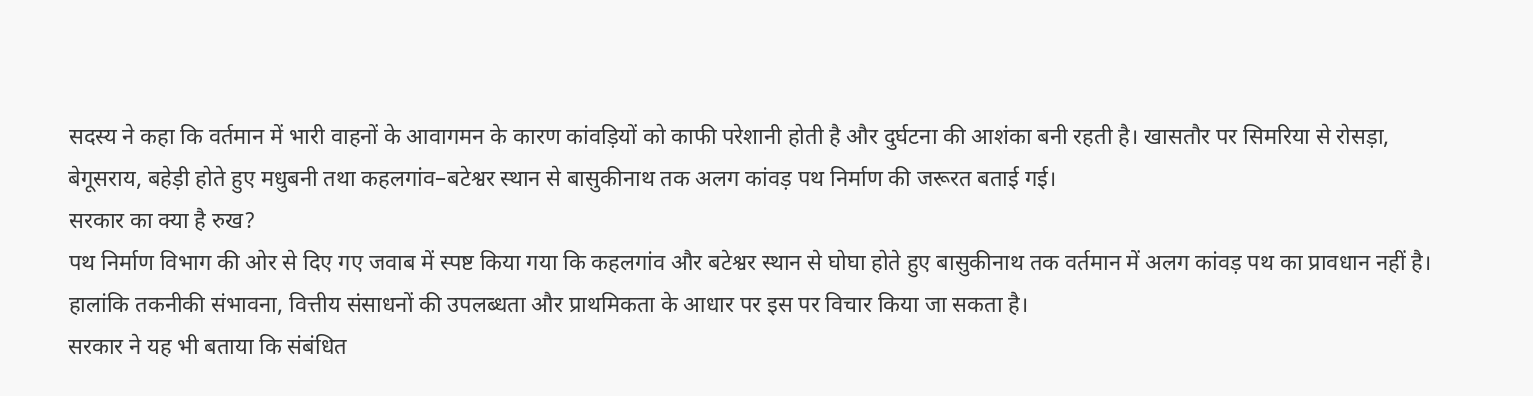सदस्य ने कहा कि वर्तमान में भारी वाहनों के आवागमन के कारण कांवड़ियों को काफी परेशानी होती है और दुर्घटना की आशंका बनी रहती है। खासतौर पर सिमरिया से रोसड़ा, बेगूसराय, बहेड़ी होते हुए मधुबनी तथा कहलगांव–बटेश्वर स्थान से बासुकीनाथ तक अलग कांवड़ पथ निर्माण की जरूरत बताई गई।
सरकार का क्या है रुख?
पथ निर्माण विभाग की ओर से दिए गए जवाब में स्पष्ट किया गया कि कहलगांव और बटेश्वर स्थान से घोघा होते हुए बासुकीनाथ तक वर्तमान में अलग कांवड़ पथ का प्रावधान नहीं है। हालांकि तकनीकी संभावना, वित्तीय संसाधनों की उपलब्धता और प्राथमिकता के आधार पर इस पर विचार किया जा सकता है।
सरकार ने यह भी बताया कि संबंधित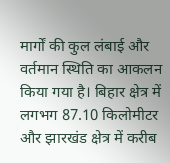मार्गों की कुल लंबाई और वर्तमान स्थिति का आकलन किया गया है। बिहार क्षेत्र में लगभग 87.10 किलोमीटर और झारखंड क्षेत्र में करीब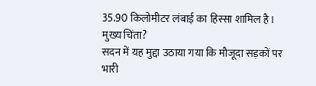35.90 किलोमीटर लंबाई का हिस्सा शामिल है।
मुख्य चिंता?
सदन में यह मुद्दा उठाया गया कि मौजूदा सड़कों पर भारी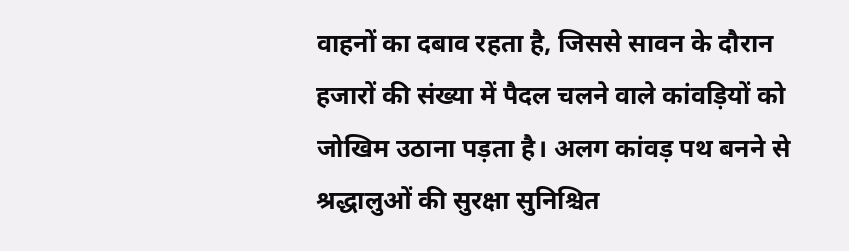वाहनों का दबाव रहता है, जिससे सावन के दौरान हजारों की संख्या में पैदल चलने वाले कांवड़ियों को जोखिम उठाना पड़ता है। अलग कांवड़ पथ बनने से श्रद्धालुओं की सुरक्षा सुनिश्चित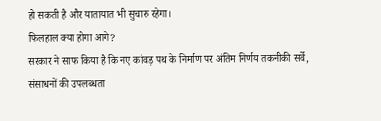हो सकती है और यातायात भी सुचारु रहेगा।
फिलहाल क्या होगा आगे?
सरकार ने साफ किया है कि नए कांवड़ पथ के निर्माण पर अंतिम निर्णय तकनीकी सर्वे, संसाधनों की उपलब्धता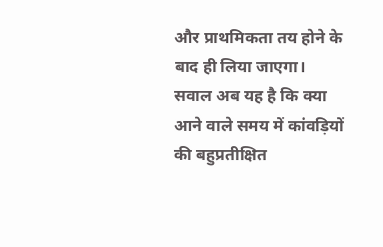और प्राथमिकता तय होने के बाद ही लिया जाएगा।
सवाल अब यह है कि क्या आने वाले समय में कांवड़ियों की बहुप्रतीक्षित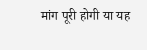मांग पूरी होगी या यह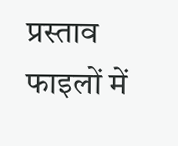प्रस्ताव फाइलों में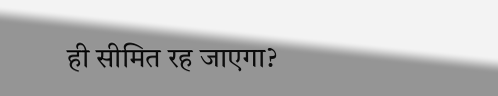ही सीमित रह जाएगा?